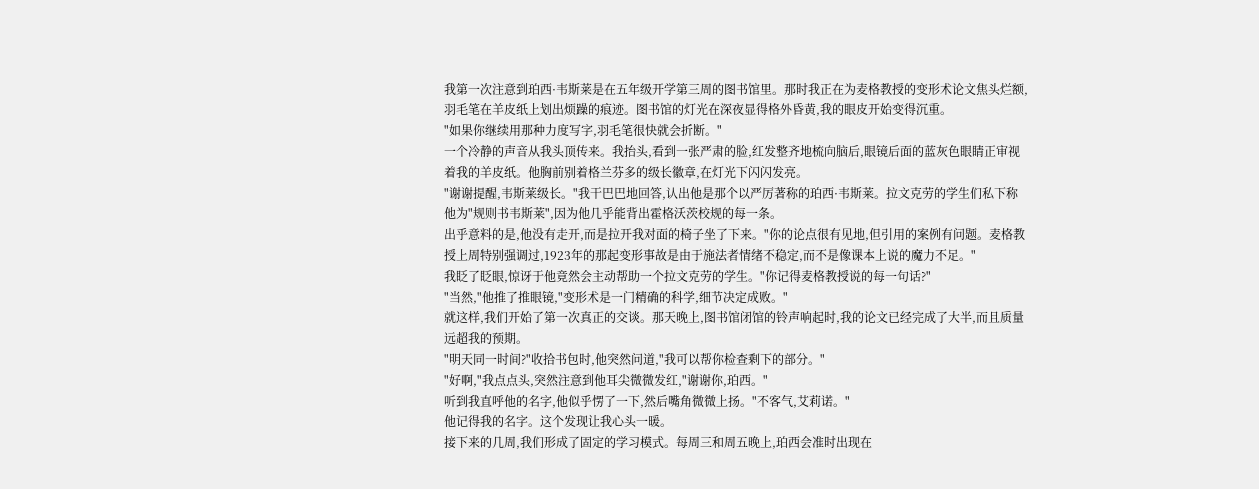我第一次注意到珀西·韦斯莱是在五年级开学第三周的图书馆里。那时我正在为麦格教授的变形术论文焦头烂额,羽毛笔在羊皮纸上划出烦躁的痕迹。图书馆的灯光在深夜显得格外昏黄,我的眼皮开始变得沉重。
"如果你继续用那种力度写字,羽毛笔很快就会折断。"
一个冷静的声音从我头顶传来。我抬头,看到一张严肃的脸,红发整齐地梳向脑后,眼镜后面的蓝灰色眼睛正审视着我的羊皮纸。他胸前别着格兰芬多的级长徽章,在灯光下闪闪发亮。
"谢谢提醒,韦斯莱级长。"我干巴巴地回答,认出他是那个以严厉著称的珀西·韦斯莱。拉文克劳的学生们私下称他为"规则书韦斯莱",因为他几乎能背出霍格沃茨校规的每一条。
出乎意料的是,他没有走开,而是拉开我对面的椅子坐了下来。"你的论点很有见地,但引用的案例有问题。麦格教授上周特别强调过,1923年的那起变形事故是由于施法者情绪不稳定,而不是像课本上说的魔力不足。"
我眨了眨眼,惊讶于他竟然会主动帮助一个拉文克劳的学生。"你记得麦格教授说的每一句话?"
"当然,"他推了推眼镜,"变形术是一门精确的科学,细节决定成败。"
就这样,我们开始了第一次真正的交谈。那天晚上,图书馆闭馆的铃声响起时,我的论文已经完成了大半,而且质量远超我的预期。
"明天同一时间?"收拾书包时,他突然问道,"我可以帮你检查剩下的部分。"
"好啊,"我点点头,突然注意到他耳尖微微发红,"谢谢你,珀西。"
听到我直呼他的名字,他似乎愣了一下,然后嘴角微微上扬。"不客气,艾莉诺。"
他记得我的名字。这个发现让我心头一暖。
接下来的几周,我们形成了固定的学习模式。每周三和周五晚上,珀西会准时出现在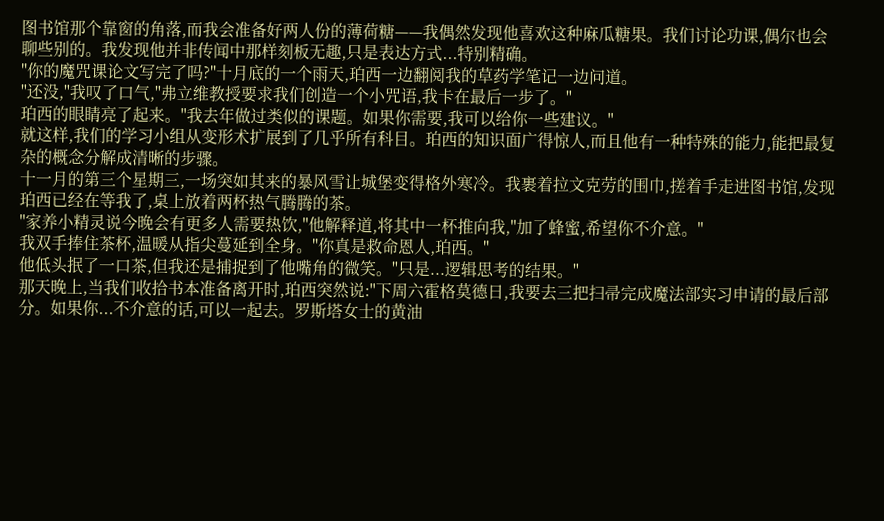图书馆那个靠窗的角落,而我会准备好两人份的薄荷糖——我偶然发现他喜欢这种麻瓜糖果。我们讨论功课,偶尔也会聊些别的。我发现他并非传闻中那样刻板无趣,只是表达方式...特别精确。
"你的魔咒课论文写完了吗?"十月底的一个雨天,珀西一边翻阅我的草药学笔记一边问道。
"还没,"我叹了口气,"弗立维教授要求我们创造一个小咒语,我卡在最后一步了。"
珀西的眼睛亮了起来。"我去年做过类似的课题。如果你需要,我可以给你一些建议。"
就这样,我们的学习小组从变形术扩展到了几乎所有科目。珀西的知识面广得惊人,而且他有一种特殊的能力,能把最复杂的概念分解成清晰的步骤。
十一月的第三个星期三,一场突如其来的暴风雪让城堡变得格外寒冷。我裹着拉文克劳的围巾,搓着手走进图书馆,发现珀西已经在等我了,桌上放着两杯热气腾腾的茶。
"家养小精灵说今晚会有更多人需要热饮,"他解释道,将其中一杯推向我,"加了蜂蜜,希望你不介意。"
我双手捧住茶杯,温暖从指尖蔓延到全身。"你真是救命恩人,珀西。"
他低头抿了一口茶,但我还是捕捉到了他嘴角的微笑。"只是...逻辑思考的结果。"
那天晚上,当我们收拾书本准备离开时,珀西突然说:"下周六霍格莫德日,我要去三把扫帚完成魔法部实习申请的最后部分。如果你...不介意的话,可以一起去。罗斯塔女士的黄油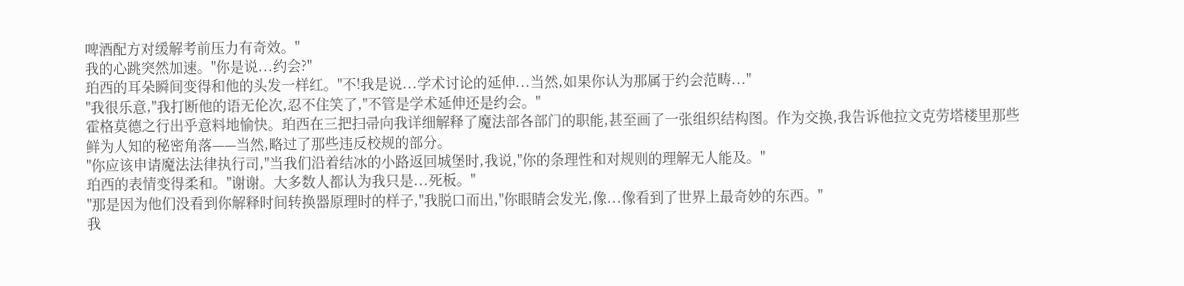啤酒配方对缓解考前压力有奇效。"
我的心跳突然加速。"你是说...约会?"
珀西的耳朵瞬间变得和他的头发一样红。"不!我是说...学术讨论的延伸...当然,如果你认为那属于约会范畴..."
"我很乐意,"我打断他的语无伦次,忍不住笑了,"不管是学术延伸还是约会。"
霍格莫德之行出乎意料地愉快。珀西在三把扫帚向我详细解释了魔法部各部门的职能,甚至画了一张组织结构图。作为交换,我告诉他拉文克劳塔楼里那些鲜为人知的秘密角落——当然,略过了那些违反校规的部分。
"你应该申请魔法法律执行司,"当我们沿着结冰的小路返回城堡时,我说,"你的条理性和对规则的理解无人能及。"
珀西的表情变得柔和。"谢谢。大多数人都认为我只是...死板。"
"那是因为他们没看到你解释时间转换器原理时的样子,"我脱口而出,"你眼睛会发光,像...像看到了世界上最奇妙的东西。"
我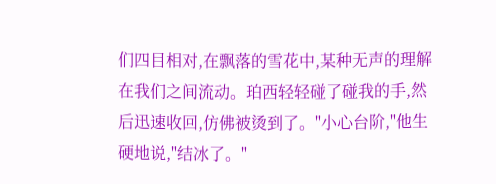们四目相对,在飘落的雪花中,某种无声的理解在我们之间流动。珀西轻轻碰了碰我的手,然后迅速收回,仿佛被烫到了。"小心台阶,"他生硬地说,"结冰了。"